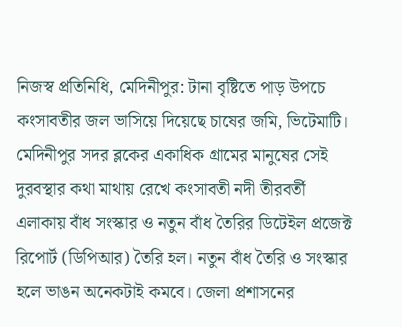নিজস্ব প্রতিনিধি, মেদিনীপুর: টানা বৃষ্টিতে পাড় উপচে কংসাবতীর জল ভাসিয়ে দিয়েছে চাষের জমি, ভিটেমাটি। মেদিনীপুর সদর ব্লকের একাধিক গ্রামের মানুষের সেই দুরবস্থার কথা মাথায় রেখে কংসাবতী নদী তীরবর্তী এলাকায় বাঁধ সংস্কার ও নতুন বাঁধ তৈরির ডিটেইল প্রজেক্ট রিপোর্ট (ডিপিআর) তৈরি হল। নতুন বাঁধ তৈরি ও সংস্কার হলে ভাঙন অনেকটাই কমবে। জেলা প্রশাসনের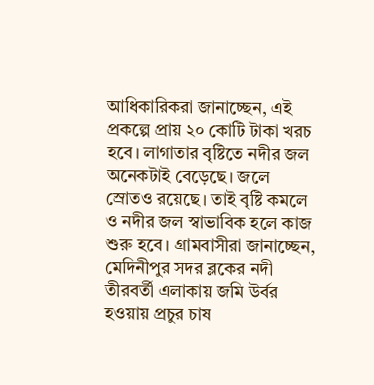আধিকারিকরা জানাচ্ছেন, এই প্রকল্পে প্রায় ২০ কোটি টাকা খরচ হবে। লাগাতার বৃষ্টিতে নদীর জল অনেকটাই বেড়েছে। জলে স্রোতও রয়েছে। তাই বৃষ্টি কমলে ও নদীর জল স্বাভাবিক হলে কাজ শুরু হবে। গ্রামবাসীরা জানাচ্ছেন, মেদিনীপুর সদর ব্লকের নদী তীরবর্তী এলাকায় জমি উর্বর হওয়ায় প্রচুর চাষ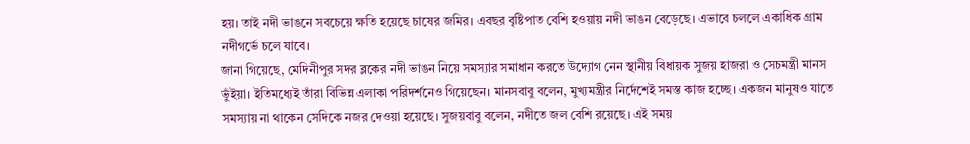হয়। তাই নদী ভাঙনে সবচেয়ে ক্ষতি হয়েছে চাষের জমির। এবছর বৃষ্টিপাত বেশি হওয়ায় নদী ভাঙন বেড়েছে। এভাবে চললে একাধিক গ্রাম নদীগর্ভে চলে যাবে।
জানা গিয়েছে, মেদিনীপুর সদর ব্লকের নদী ভাঙন নিয়ে সমস্যার সমাধান করতে উদ্যোগ নেন স্থানীয় বিধায়ক সুজয় হাজরা ও সেচমন্ত্রী মানস ভুঁইয়া। ইতিমধ্যেই তাঁরা বিভিন্ন এলাকা পরিদর্শনেও গিয়েছেন। মানসবাবু বলেন, মুখ্যমন্ত্রীর নির্দেশেই সমস্ত কাজ হচ্ছে। একজন মানুষও যাতে সমস্যায় না থাকেন সেদিকে নজর দেওয়া হয়েছে। সুজয়বাবু বলেন, নদীতে জল বেশি রয়েছে। এই সময়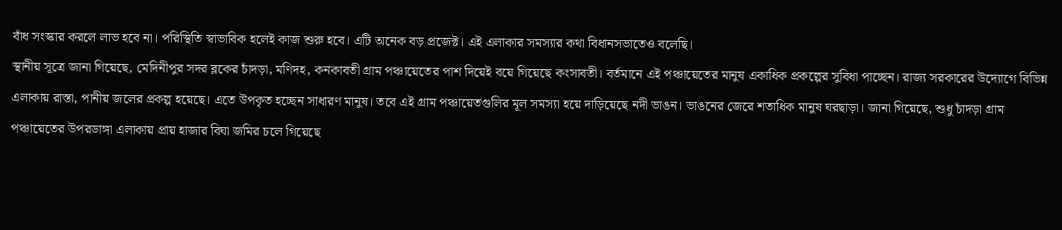বাঁধ সংস্কার করলে লাভ হবে না। পরিস্থিতি স্বাভাবিক হলেই কাজ শুরু হবে। এটি অনেক বড় প্রজেক্ট। এই এলাকার সমস্যার কথা বিধানসভাতেও বলেছি।
স্থানীয় সূত্রে জানা গিয়েছে, মেদিনীপুর সদর ব্লকের চাঁদড়া, মণিদহ, কনকাবতী গ্রাম পঞ্চায়েতের পাশ দিয়েই বয়ে গিয়েছে কংসাবতী। বর্তমানে এই পঞ্চায়েতের মানুষ একাধিক প্রকল্পের সুবিধা পাচ্ছেন। রাজ্য সরকারের উদ্যোগে বিভিন্ন এলাকায় রাস্তা, পানীয় জলের প্রকল্প হয়েছে। এতে উপকৃত হচ্ছেন সাধারণ মানুষ। তবে এই গ্রাম পঞ্চায়েতগুলির মূল সমস্যা হয়ে দাড়িয়েছে নদী ভাঙন। ভাঙনের জেরে শতাধিক মানুষ ঘরছাড়া। জানা গিয়েছে, শুধু চাঁদড়া গ্রাম পঞ্চায়েতের উপরডাঙ্গা এলাকায় প্রায় হাজার বিঘা জমির চলে গিয়েছে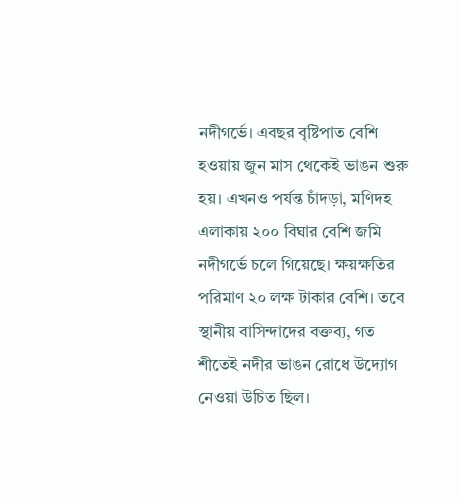নদীগর্ভে। এবছর বৃষ্টিপাত বেশি হওয়ায় জুন মাস থেকেই ভাঙন শুরু হয়। এখনও পর্যন্ত চাঁদড়া, মণিদহ এলাকায় ২০০ বিঘার বেশি জমি নদীগর্ভে চলে গিয়েছে। ক্ষয়ক্ষতির পরিমাণ ২০ লক্ষ টাকার বেশি। তবে স্থানীয় বাসিন্দাদের বক্তব্য, গত শীতেই নদীর ভাঙন রোধে উদ্যোগ নেওয়া উচিত ছিল।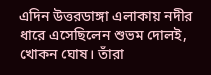এদিন উত্তরডাঙ্গা এলাকায় নদীর ধারে এসেছিলেন শুভম দোলই, খোকন ঘোষ। তাঁরা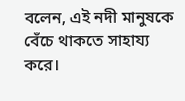বলেন, এই নদী মানুষকে বেঁচে থাকতে সাহায্য করে।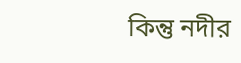কিন্তু নদীর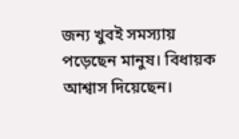জন্য খুবই সমস্যায় পড়েছেন মানুষ। বিধায়ক আশ্বাস দিয়েছেন।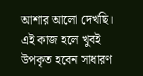আশার আলো দেখছি। এই কাজ হলে খুবই উপকৃত হবেন সাধারণ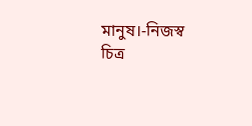মানুষ।-নিজস্ব চিত্র